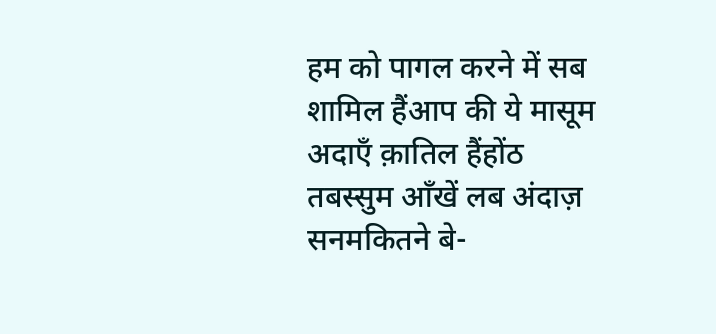हम को पागल करने में सब शामिल हैंआप की ये मासूम अदाएँ क़ातिल हैंहोंठ तबस्सुम आँखें लब अंदाज़ सनमकितने बे-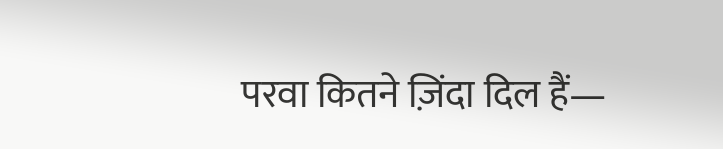परवा कितने ज़िंदा दिल हैं—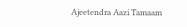Ajeetendra Aazi Tamaam